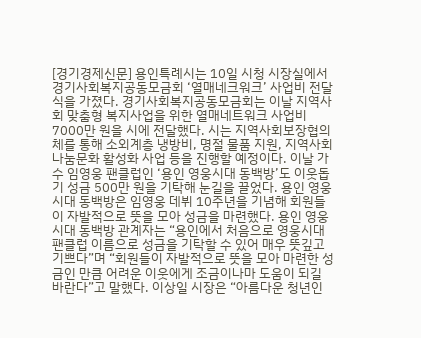[경기경제신문] 용인특례시는 10일 시청 시장실에서 경기사회복지공동모금회 ‘열매네크워크’ 사업비 전달식을 가졌다. 경기사회복지공동모금회는 이날 지역사회 맞춤형 복지사업을 위한 열매네트워크 사업비 7000만 원을 시에 전달했다. 시는 지역사회보장협의체를 통해 소외계층 냉방비, 명절 물품 지원, 지역사회 나눔문화 활성화 사업 등을 진행할 예정이다. 이날 가수 임영웅 팬클럽인 ‘용인 영웅시대 동백방’도 이웃돕기 성금 500만 원을 기탁해 눈길을 끌었다. 용인 영웅시대 동백방은 임영웅 데뷔 10주년을 기념해 회원들이 자발적으로 뜻을 모아 성금을 마련했다. 용인 영웅시대 동백방 관계자는 “용인에서 처음으로 영웅시대 팬클럽 이름으로 성금을 기탁할 수 있어 매우 뜻깊고 기쁘다”며 “회원들이 자발적으로 뜻을 모아 마련한 성금인 만큼 어려운 이웃에게 조금이나마 도움이 되길 바란다”고 말했다. 이상일 시장은 “아름다운 청년인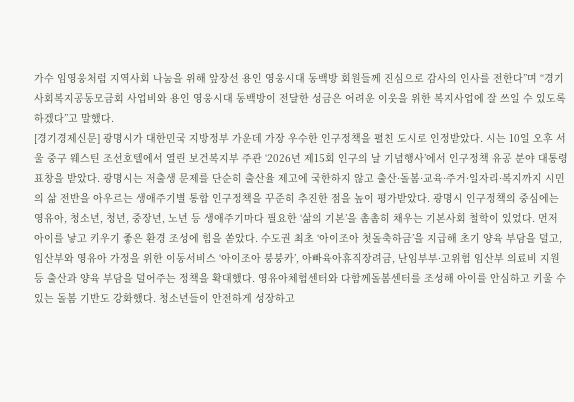가수 임영웅처럼 지역사회 나눔을 위해 앞장선 용인 영웅시대 동백방 회원들께 진심으로 감사의 인사를 전한다”며 “경기사회복지공동모금회 사업비와 용인 영웅시대 동백방이 전달한 성금은 어려운 이웃을 위한 복지사업에 잘 쓰일 수 있도록 하겠다”고 말했다.
[경기경제신문] 광명시가 대한민국 지방정부 가운데 가장 우수한 인구정책을 펼친 도시로 인정받았다. 시는 10일 오후 서울 중구 웨스틴 조선호텔에서 열린 보건복지부 주관 ‘2026년 제15회 인구의 날 기념행사’에서 인구정책 유공 분야 대통령 표창을 받았다. 광명시는 저출생 문제를 단순히 출산율 제고에 국한하지 않고 출산·돌봄·교육·주거·일자리·복지까지 시민의 삶 전반을 아우르는 생애주기별 통합 인구정책을 꾸준히 추진한 점을 높이 평가받았다. 광명시 인구정책의 중심에는 영유아, 청소년, 청년, 중장년, 노년 등 생애주기마다 필요한 ‘삶의 기본’을 촘촘히 채우는 기본사회 철학이 있었다. 먼저 아이를 낳고 키우기 좋은 환경 조성에 힘을 쏟았다. 수도권 최초 ‘아이조아 첫돌축하금’을 지급해 초기 양육 부담을 덜고, 임산부와 영유아 가정을 위한 이동서비스 ‘아이조아 붕붕카’, 아빠육아휴직장려금, 난임부부·고위험 임산부 의료비 지원 등 출산과 양육 부담을 덜어주는 정책을 확대했다. 영유아체험센터와 다함께돌봄센터를 조성해 아이를 안심하고 키울 수 있는 돌봄 기반도 강화했다. 청소년들이 안전하게 성장하고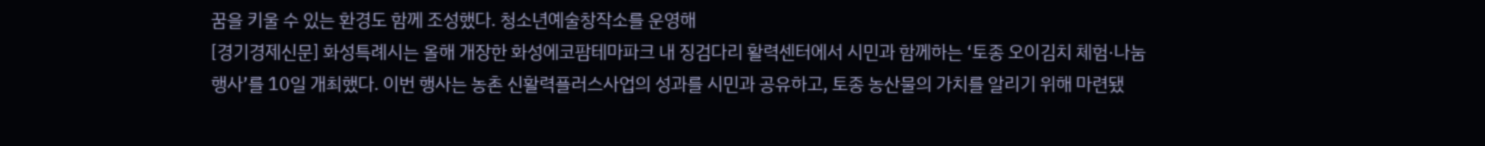꿈을 키울 수 있는 환경도 함께 조성했다. 청소년예술창작소를 운영해
[경기경제신문] 화성특례시는 올해 개장한 화성에코팜테마파크 내 징검다리 활력센터에서 시민과 함께하는 ‘토종 오이김치 체험·나눔행사’를 10일 개최했다. 이번 행사는 농촌 신활력플러스사업의 성과를 시민과 공유하고, 토종 농산물의 가치를 알리기 위해 마련됐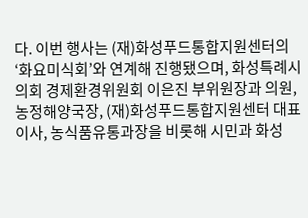다. 이번 행사는 (재)화성푸드통합지원센터의 ‘화요미식회’와 연계해 진행됐으며, 화성특례시의회 경제환경위원회 이은진 부위원장과 의원, 농정해양국장, (재)화성푸드통합지원센터 대표이사, 농식품유통과장을 비롯해 시민과 화성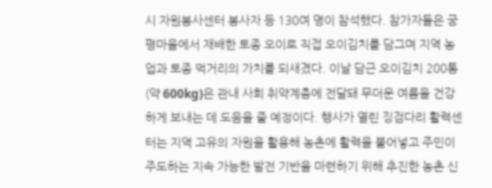시 자원봉사센터 봉사자 등 130여 명이 참석했다. 참가자들은 궁평마을에서 재배한 토종 오이로 직접 오이김치를 담그며 지역 농업과 토종 먹거리의 가치를 되새겼다. 이날 담근 오이김치 200통(약 600kg)은 관내 사회 취약계층에 전달돼 무더운 여름을 건강하게 보내는 데 도움을 줄 예정이다. 행사가 열린 징검다리 활력센터는 지역 고유의 자원을 활용해 농촌에 활력을 불어넣고 주민이 주도하는 지속 가능한 발전 기반을 마련하기 위해 추진한 농촌 신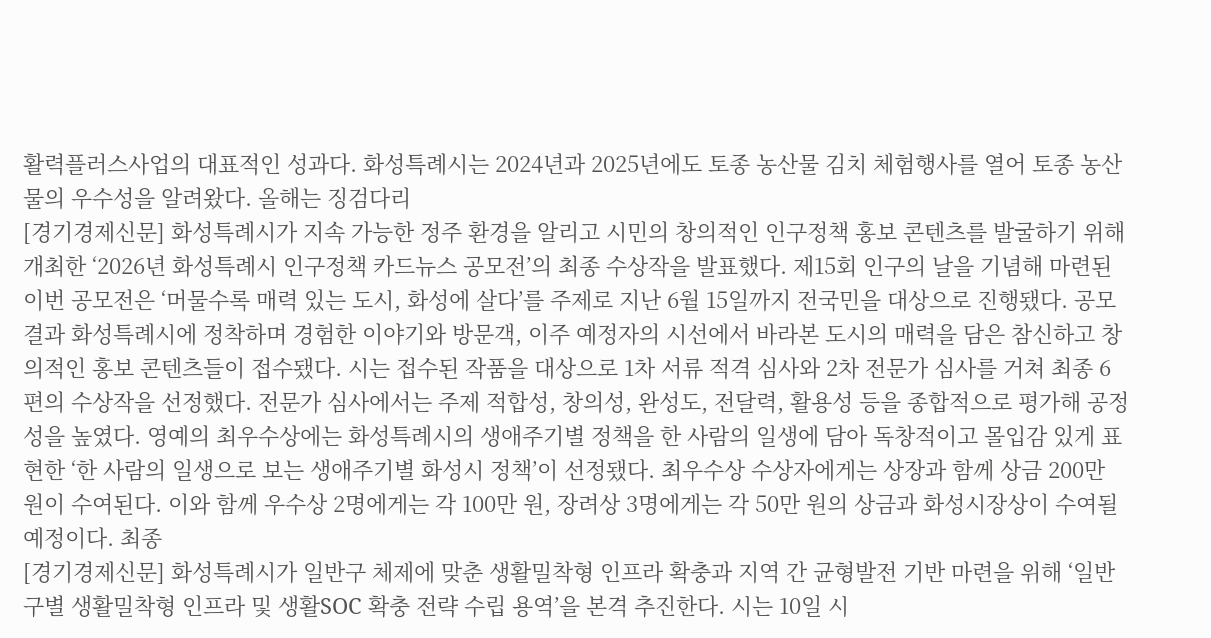활력플러스사업의 대표적인 성과다. 화성특례시는 2024년과 2025년에도 토종 농산물 김치 체험행사를 열어 토종 농산물의 우수성을 알려왔다. 올해는 징검다리
[경기경제신문] 화성특례시가 지속 가능한 정주 환경을 알리고 시민의 창의적인 인구정책 홍보 콘텐츠를 발굴하기 위해 개최한 ‘2026년 화성특례시 인구정책 카드뉴스 공모전’의 최종 수상작을 발표했다. 제15회 인구의 날을 기념해 마련된 이번 공모전은 ‘머물수록 매력 있는 도시, 화성에 살다’를 주제로 지난 6월 15일까지 전국민을 대상으로 진행됐다. 공모 결과 화성특례시에 정착하며 경험한 이야기와 방문객, 이주 예정자의 시선에서 바라본 도시의 매력을 담은 참신하고 창의적인 홍보 콘텐츠들이 접수됐다. 시는 접수된 작품을 대상으로 1차 서류 적격 심사와 2차 전문가 심사를 거쳐 최종 6편의 수상작을 선정했다. 전문가 심사에서는 주제 적합성, 창의성, 완성도, 전달력, 활용성 등을 종합적으로 평가해 공정성을 높였다. 영예의 최우수상에는 화성특례시의 생애주기별 정책을 한 사람의 일생에 담아 독창적이고 몰입감 있게 표현한 ‘한 사람의 일생으로 보는 생애주기별 화성시 정책’이 선정됐다. 최우수상 수상자에게는 상장과 함께 상금 200만 원이 수여된다. 이와 함께 우수상 2명에게는 각 100만 원, 장려상 3명에게는 각 50만 원의 상금과 화성시장상이 수여될 예정이다. 최종
[경기경제신문] 화성특례시가 일반구 체제에 맞춘 생활밀착형 인프라 확충과 지역 간 균형발전 기반 마련을 위해 ‘일반구별 생활밀착형 인프라 및 생활SOC 확충 전략 수립 용역’을 본격 추진한다. 시는 10일 시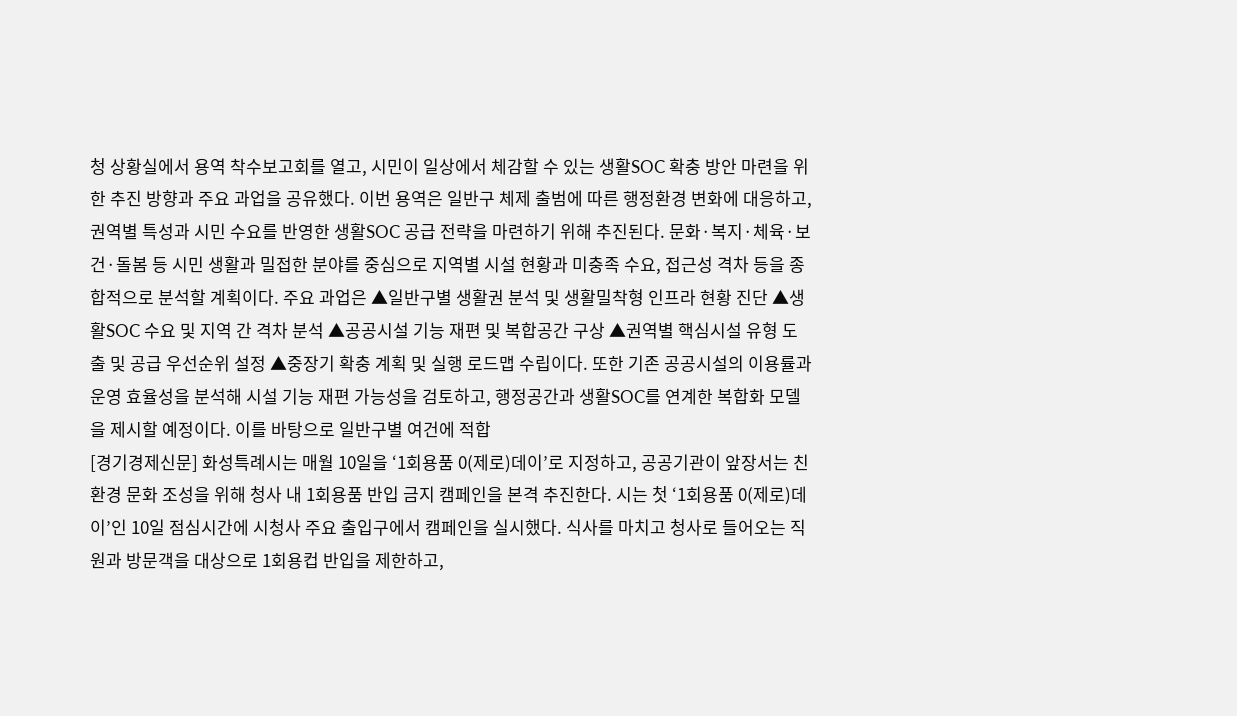청 상황실에서 용역 착수보고회를 열고, 시민이 일상에서 체감할 수 있는 생활SOC 확충 방안 마련을 위한 추진 방향과 주요 과업을 공유했다. 이번 용역은 일반구 체제 출범에 따른 행정환경 변화에 대응하고, 권역별 특성과 시민 수요를 반영한 생활SOC 공급 전략을 마련하기 위해 추진된다. 문화·복지·체육·보건·돌봄 등 시민 생활과 밀접한 분야를 중심으로 지역별 시설 현황과 미충족 수요, 접근성 격차 등을 종합적으로 분석할 계획이다. 주요 과업은 ▲일반구별 생활권 분석 및 생활밀착형 인프라 현황 진단 ▲생활SOC 수요 및 지역 간 격차 분석 ▲공공시설 기능 재편 및 복합공간 구상 ▲권역별 핵심시설 유형 도출 및 공급 우선순위 설정 ▲중장기 확충 계획 및 실행 로드맵 수립이다. 또한 기존 공공시설의 이용률과 운영 효율성을 분석해 시설 기능 재편 가능성을 검토하고, 행정공간과 생활SOC를 연계한 복합화 모델을 제시할 예정이다. 이를 바탕으로 일반구별 여건에 적합
[경기경제신문] 화성특례시는 매월 10일을 ‘1회용품 0(제로)데이’로 지정하고, 공공기관이 앞장서는 친환경 문화 조성을 위해 청사 내 1회용품 반입 금지 캠페인을 본격 추진한다. 시는 첫 ‘1회용품 0(제로)데이’인 10일 점심시간에 시청사 주요 출입구에서 캠페인을 실시했다. 식사를 마치고 청사로 들어오는 직원과 방문객을 대상으로 1회용컵 반입을 제한하고,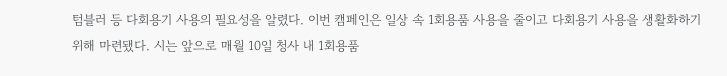텀블러 등 다회용기 사용의 필요성을 알렸다. 이번 캠페인은 일상 속 1회용품 사용을 줄이고 다회용기 사용을 생활화하기 위해 마련됐다. 시는 앞으로 매월 10일 청사 내 1회용품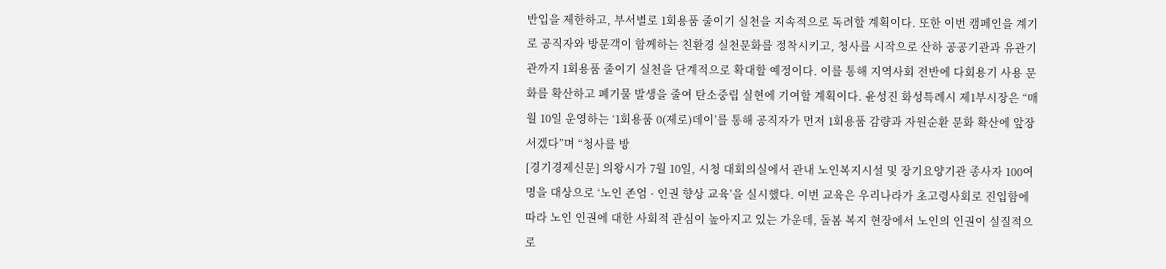반입을 제한하고, 부서별로 1회용품 줄이기 실천을 지속적으로 독려할 계획이다. 또한 이번 캠페인을 계기로 공직자와 방문객이 함께하는 친환경 실천문화를 정착시키고, 청사를 시작으로 산하 공공기관과 유관기관까지 1회용품 줄이기 실천을 단계적으로 확대할 예정이다. 이를 통해 지역사회 전반에 다회용기 사용 문화를 확산하고 폐기물 발생을 줄여 탄소중립 실현에 기여할 계획이다. 윤성진 화성특례시 제1부시장은 “매월 10일 운영하는 ‘1회용품 0(제로)데이’를 통해 공직자가 먼저 1회용품 감량과 자원순환 문화 확산에 앞장서겠다”며 “청사를 방
[경기경제신문] 의왕시가 7월 10일, 시청 대회의실에서 관내 노인복지시설 및 장기요양기관 종사자 100여명을 대상으로 ‘노인 존엄 · 인권 향상 교육’을 실시했다. 이번 교육은 우리나라가 초고령사회로 진입함에 따라 노인 인권에 대한 사회적 관심이 높아지고 있는 가운데, 돌봄 복지 현장에서 노인의 인권이 실질적으로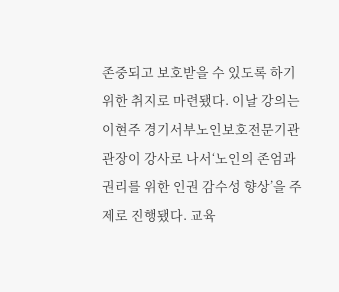존중되고 보호받을 수 있도록 하기 위한 취지로 마련됐다. 이날 강의는 이현주 경기서부노인보호전문기관 관장이 강사로 나서‘노인의 존엄과 권리를 위한 인권 감수성 향상’을 주제로 진행됐다. 교육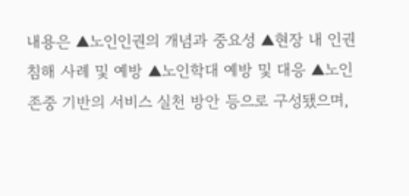내용은 ▲노인인권의 개념과 중요성 ▲현장 내 인권침해 사례 및 예방 ▲노인학대 예방 및 대응 ▲노인 존중 기반의 서비스 실천 방안 등으로 구성됐으며,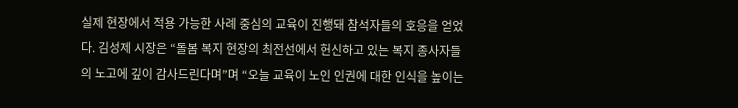실제 현장에서 적용 가능한 사례 중심의 교육이 진행돼 참석자들의 호응을 얻었다. 김성제 시장은 “돌봄 복지 현장의 최전선에서 헌신하고 있는 복지 종사자들의 노고에 깊이 감사드린다며”며 “오늘 교육이 노인 인권에 대한 인식을 높이는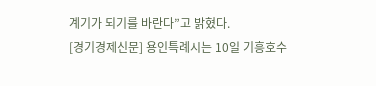계기가 되기를 바란다”고 밝혔다.
[경기경제신문] 용인특례시는 10일 기흥호수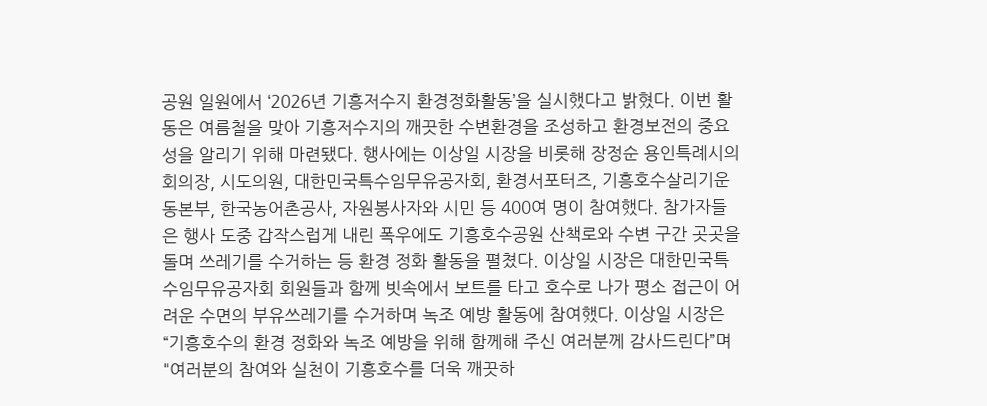공원 일원에서 ‘2026년 기흥저수지 환경정화활동’을 실시했다고 밝혔다. 이번 활동은 여름철을 맞아 기흥저수지의 깨끗한 수변환경을 조성하고 환경보전의 중요성을 알리기 위해 마련됐다. 행사에는 이상일 시장을 비롯해 장정순 용인특례시의회의장, 시도의원, 대한민국특수임무유공자회, 환경서포터즈, 기흥호수살리기운동본부, 한국농어촌공사, 자원봉사자와 시민 등 400여 명이 참여했다. 참가자들은 행사 도중 갑작스럽게 내린 폭우에도 기흥호수공원 산책로와 수변 구간 곳곳을 돌며 쓰레기를 수거하는 등 환경 정화 활동을 펼쳤다. 이상일 시장은 대한민국특수임무유공자회 회원들과 함께 빗속에서 보트를 타고 호수로 나가 평소 접근이 어려운 수면의 부유쓰레기를 수거하며 녹조 예방 활동에 참여했다. 이상일 시장은 “기흥호수의 환경 정화와 녹조 예방을 위해 함께해 주신 여러분께 감사드린다”며 "여러분의 참여와 실천이 기흥호수를 더욱 깨끗하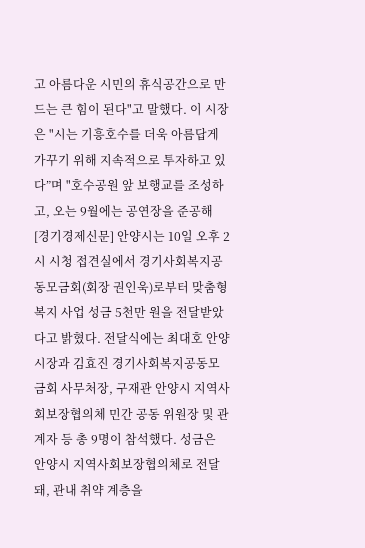고 아름다운 시민의 휴식공간으로 만드는 큰 힘이 된다"고 말했다. 이 시장은 "시는 기흥호수를 더욱 아름답게 가꾸기 위해 지속적으로 투자하고 있다”며 "호수공원 앞 보행교를 조성하고, 오는 9월에는 공연장을 준공해
[경기경제신문] 안양시는 10일 오후 2시 시청 접견실에서 경기사회복지공동모금회(회장 권인욱)로부터 맞춤형 복지 사업 성금 5천만 원을 전달받았다고 밝혔다. 전달식에는 최대호 안양시장과 김효진 경기사회복지공동모금회 사무처장, 구재관 안양시 지역사회보장협의체 민간 공동 위원장 및 관계자 등 총 9명이 참석했다. 성금은 안양시 지역사회보장협의체로 전달돼, 관내 취약 계층을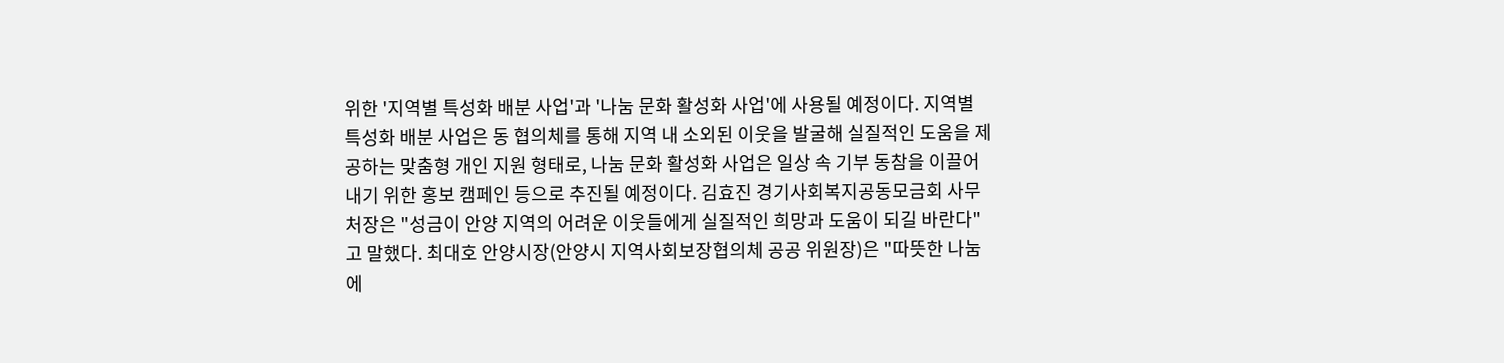위한 '지역별 특성화 배분 사업'과 '나눔 문화 활성화 사업'에 사용될 예정이다. 지역별 특성화 배분 사업은 동 협의체를 통해 지역 내 소외된 이웃을 발굴해 실질적인 도움을 제공하는 맞춤형 개인 지원 형태로, 나눔 문화 활성화 사업은 일상 속 기부 동참을 이끌어 내기 위한 홍보 캠페인 등으로 추진될 예정이다. 김효진 경기사회복지공동모금회 사무처장은 "성금이 안양 지역의 어려운 이웃들에게 실질적인 희망과 도움이 되길 바란다"고 말했다. 최대호 안양시장(안양시 지역사회보장협의체 공공 위원장)은 "따뜻한 나눔에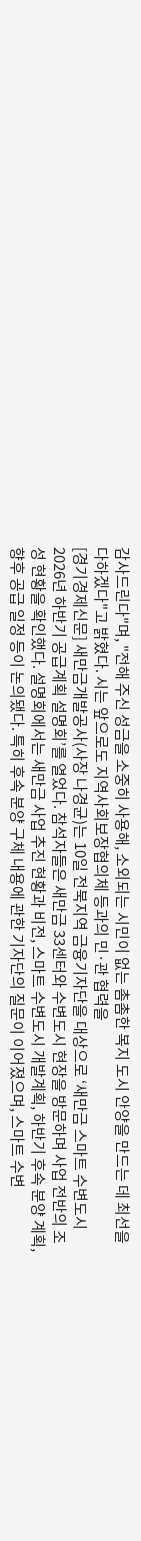감사드린다"며, "전해 주신 성금을 소중히 사용해, 소외되는 시민이 없는 촘촘한 복지 도시 안양을 만드는 데 최선을 다하겠다"고 밝혔다. 시는 앞으로도 지역사회보장협의체 등과의 민·관 협력을
[경기경제신문] 새만금개발공사(사장 나경균)는 10일 전북지역 금융기자단을 대상으로 ‘새만금 스마트 수변도시 2026년 하반기 공급계획 설명회’를 열었다. 참석자들은 새만금 33센터와 수변도시 현장을 방문하며 사업 전반의 조성 현황을 확인했다. 설명회에서는 새만금 사업 추진 현황과 비전, 스마트 수변도시 개발계획, 하반기 후속 분양 계획, 향후 공급 일정 등이 논의됐다. 특히 후속 분양 구체 내용에 관한 기자단의 질문이 이어졌으며, 스마트 수변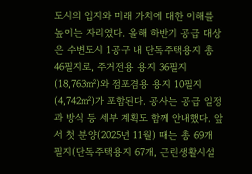도시의 입지와 미래 가치에 대한 이해를 높이는 자리였다. 올해 하반기 공급 대상은 수변도시 1공구 내 단독주택용지 총 46필지로, 주거전용 용지 36필지(18,763㎡)와 점포겸용 용지 10필지(4,742㎡)가 포함된다. 공사는 공급 일정과 방식 등 세부 계획도 함께 안내했다. 앞서 첫 분양(2025년 11월) 때는 총 69개 필지(단독주택용지 67개, 근린생활시설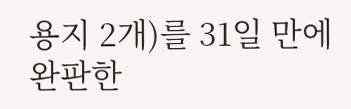용지 2개)를 31일 만에 완판한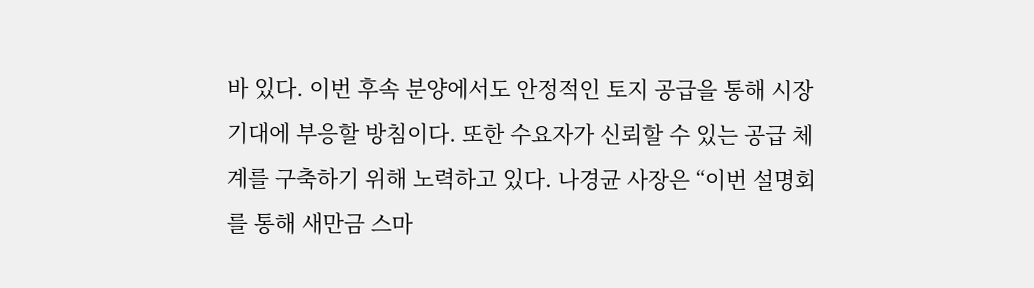바 있다. 이번 후속 분양에서도 안정적인 토지 공급을 통해 시장 기대에 부응할 방침이다. 또한 수요자가 신뢰할 수 있는 공급 체계를 구축하기 위해 노력하고 있다. 나경균 사장은 “이번 설명회를 통해 새만금 스마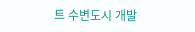트 수변도시 개발